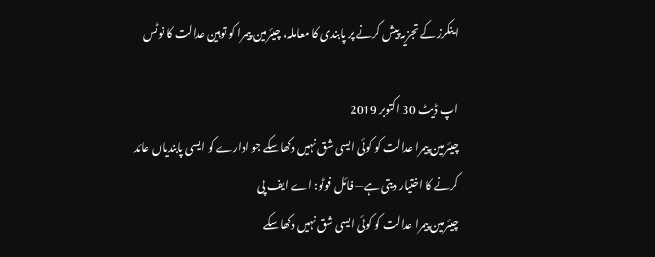اینکرز کے تجزیہ پیش کرنے پر پابندی کا معاملہ، چیئرمین پیمرا کو توہین عدالت کا نوٹس

اپ ڈیٹ 30 اکتوبر 2019
چیئرمین پیمرا عدالت کو کوئی ایسی شق نہیں دکھاسکے جو ادارے کو ایسی پابندیاں عائد کرنے کا اختیار دیتی ہے— فائل فوٹو: اے ایف پی
چیئرمین پیمرا عدالت کو کوئی ایسی شق نہیں دکھاسکے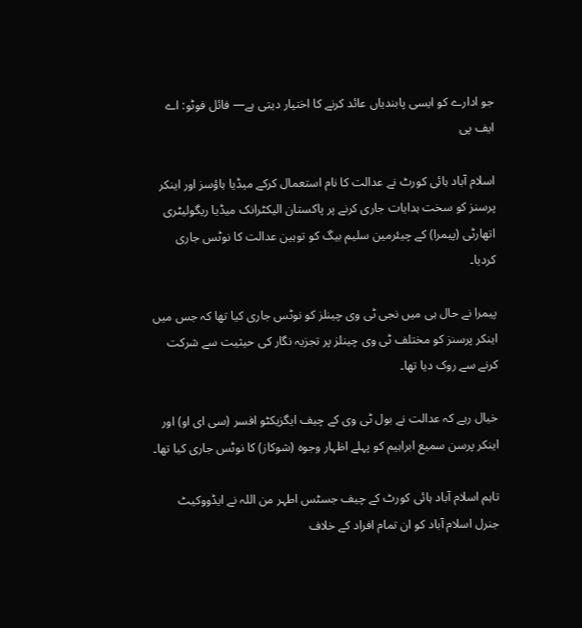جو ادارے کو ایسی پابندیاں عائد کرنے کا اختیار دیتی ہے— فائل فوٹو: اے ایف پی

اسلام آباد ہائی کورٹ نے عدالت کا نام استعمال کرکے میڈیا ہاؤسز اور اینکر پرسنز کو سخت ہدایات جاری کرنے پر پاکستان الیکٹرانک میڈیا ریگولیٹری اتھارٹی (پیمرا) کے چیئرمین سلیم بیگ کو توہین عدالت کا نوٹس جاری کردیا۔

پیمرا نے حال ہی میں نجی ٹی وی چینلز کو نوٹس جاری کیا تھا کہ جس میں اینکر پرسنز کو مختلف ٹی وی چینلز پر تجزیہ نگار کی حیثیت سے شرکت کرنے سے روک دیا تھا۔

خیال رہے کہ عدالت نے بول ٹی وی کے چیف ایگزیکٹو افسر (سی ای او) اور اینکر پرسن سمیع ابراہیم کو پہلے اظہار وجوہ (شوکاز) کا نوٹس جاری کیا تھا۔

تاہم اسلام آباد ہائی کورٹ کے چیف جسٹس اطہر من اللہ نے ایڈووکیٹ جنرل اسلام آباد کو ان تمام افراد کے خلاف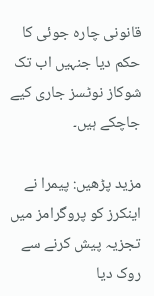قانونی چارہ جوئی کا حکم دیا جنہیں اب تک شوکاز نوٹسز جاری کیے جاچکے ہیں۔

مزید پڑھیں: پیمرا نے اینکرز کو پروگرامز میں تجزیہ پیش کرنے سے روک دیا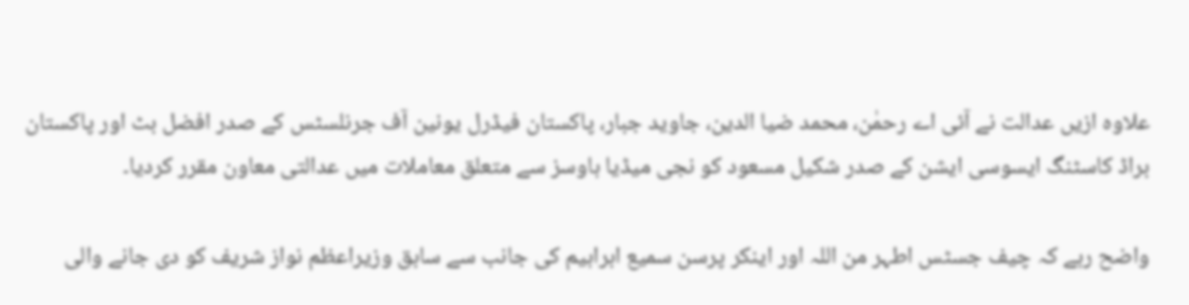علاوہ ازیں عدالت نے آئی اے رحمٰن، محمد ضیا الدین، جاوید جبار، پاکستان فیڈرل یونین آف جرنلسٹس کے صدر افضل بٹ اور پاکستان براڈ کاسٹنگ ایسوسی ایشن کے صدر شکیل مسعود کو نجی میڈیا ہاوسز سے متعلق معاملات میں عدالتی معاون مقرر کردیا۔

واضح رہے کہ چیف جسٹس اطہر من اللہ اور اینکر پرسن سمیع ابراہیم کی جانب سے سابق وزیراعظم نواز شریف کو دی جانے والی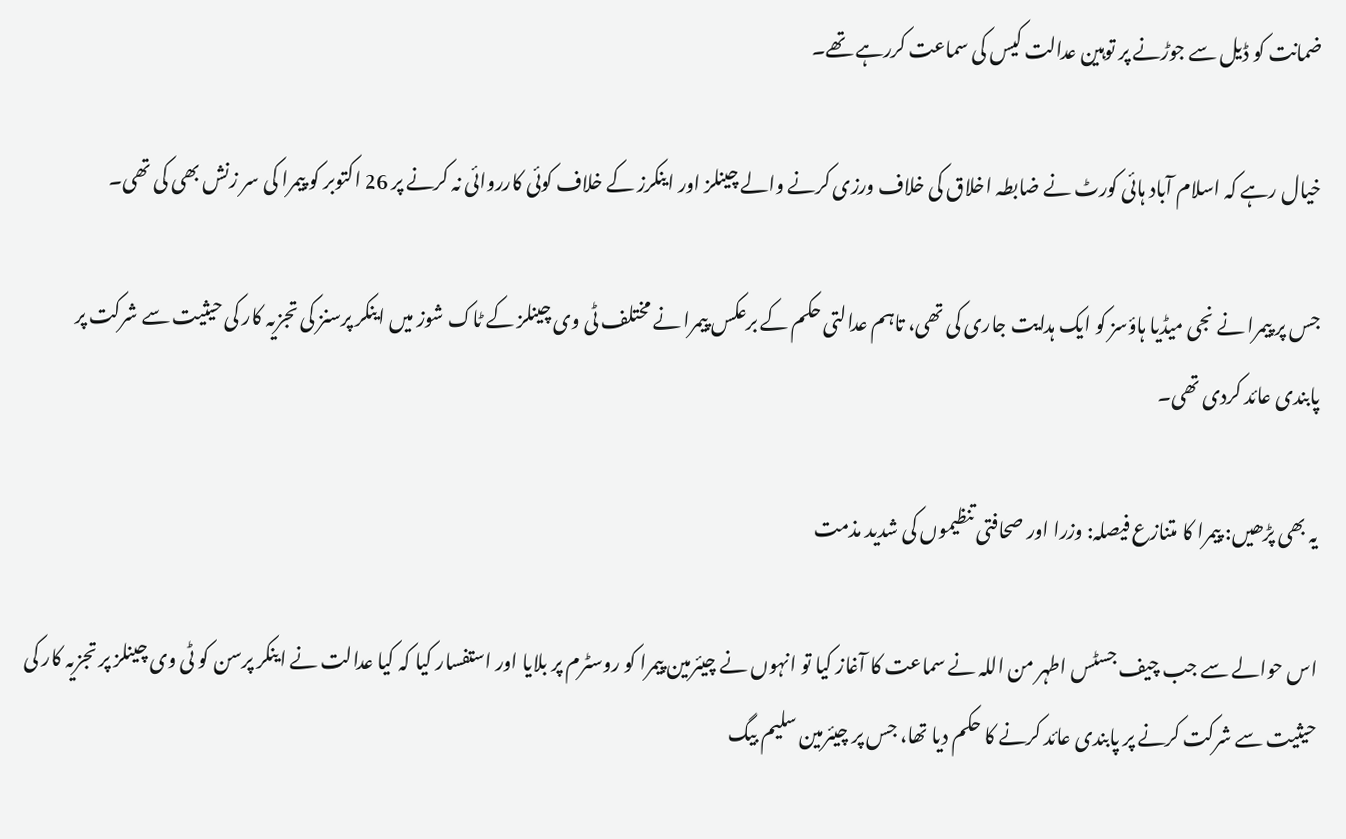ضمانت کو ڈیل سے جوڑنے پر توہین عدالت کیس کی سماعت کررہے تھے۔

خیال رہے کہ اسلام آباد ہائی کورٹ نے ضابطہ اخلاق کی خلاف ورزی کرنے والے چینلز اور اینکرز کے خلاف کوئی کارروائی نہ کرنے پر 26 اکتوبر کو پیمرا کی سر زنش بھی کی تھی۔

جس پر پیمرا نے نجی میڈیا ہاؤسز کو ایک ہدایت جاری کی تھی، تاہم عدالتی حکم کے برعکس پیمرا نے مختلف ٹی وی چینلز کے ٹاک شوز میں اینکر پرسنز کی تجزیہ کار کی حیثیت سے شرکت پر پابندی عائد کردی تھی۔

یہ بھی پڑھیں: پیمرا کا متنازع فیصلہ: وزرا اور صحافتی تنظیموں کی شدید مذمت

اس حوالے سے جب چیف جسٹس اطہر من اللہ نے سماعت کا آغاز کیا تو انہوں نے چیئرمین پیمرا کو روسٹرم پر بلایا اور استفسار کیا کہ کیا عدالت نے اینکر پرسن کو ٹی وی چینلز پر تجزیہ کار کی حیثیت سے شرکت کرنے پر پابندی عائد کرنے کا حکم دیا تھا، جس پر چیئرمین سلیم بیگ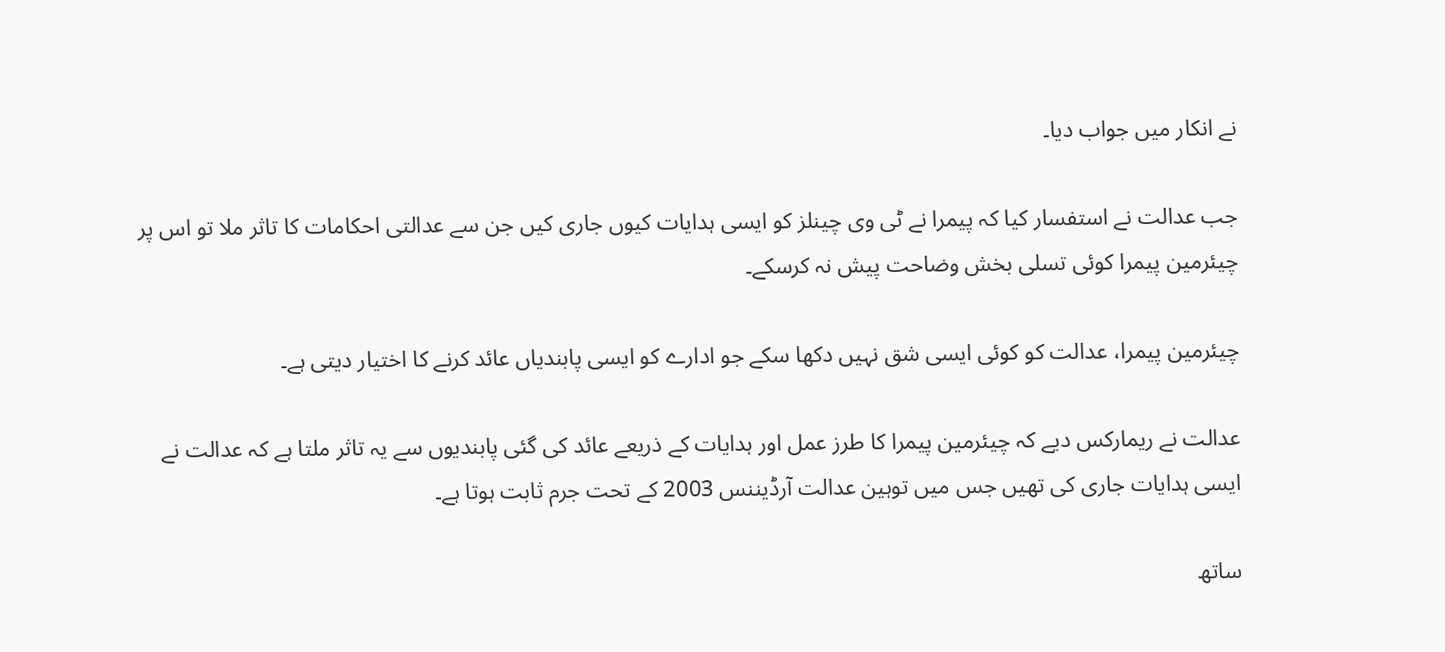نے انکار میں جواب دیا۔

جب عدالت نے استفسار کیا کہ پیمرا نے ٹی وی چینلز کو ایسی ہدایات کیوں جاری کیں جن سے عدالتی احکامات کا تاثر ملا تو اس پر چیئرمین پیمرا کوئی تسلی بخش وضاحت پیش نہ کرسکے۔

چیئرمین پیمرا، عدالت کو کوئی ایسی شق نہیں دکھا سکے جو ادارے کو ایسی پابندیاں عائد کرنے کا اختیار دیتی ہے۔

عدالت نے ریمارکس دیے کہ چیئرمین پیمرا کا طرز عمل اور ہدایات کے ذریعے عائد کی گئی پابندیوں سے یہ تاثر ملتا ہے کہ عدالت نے ایسی ہدایات جاری کی تھیں جس میں توہین عدالت آرڈیننس 2003 کے تحت جرم ثابت ہوتا ہے۔

ساتھ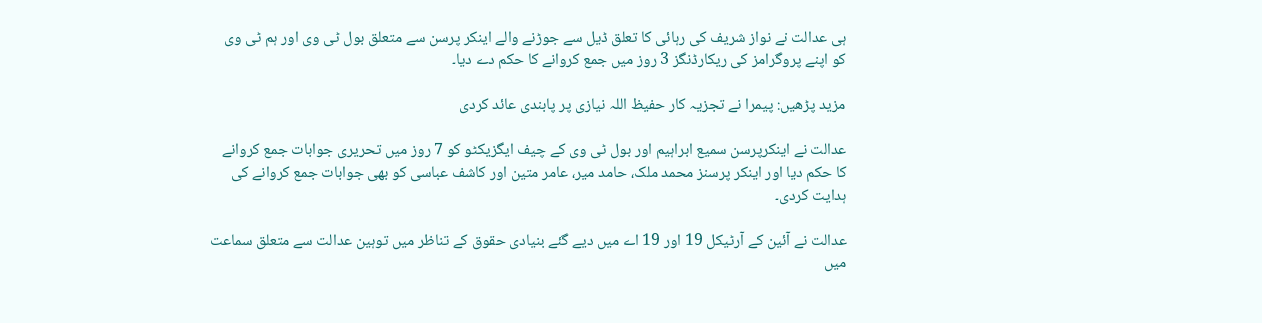ہی عدالت نے نواز شریف کی رہائی کا تعلق ڈیل سے جوڑنے والے اینکر پرسن سے متعلق بول ٹی وی اور ہم ٹی وی کو اپنے پروگرامز کی ریکارڈنگز 3 روز میں جمع کروانے کا حکم دے دیا۔

مزید پڑھیں: پیمرا نے تجزیہ کار حفیظ اللہ نیازی پر پابندی عائد کردی

عدالت نے اینکرپرسن سمیع ابراہیم اور بول ٹی وی کے چیف ایگزیکٹو کو 7 روز میں تحریری جوابات جمع کروانے کا حکم دیا اور اینکر پرسنز محمد ملک، حامد میر، عامر متین اور کاشف عباسی کو بھی جوابات جمع کروانے کی ہدایت کردی۔

عدالت نے آئین کے آرٹیکل 19 اور 19 اے میں دیے گئے بنیادی حقوق کے تناظر میں توہین عدالت سے متعلق سماعت میں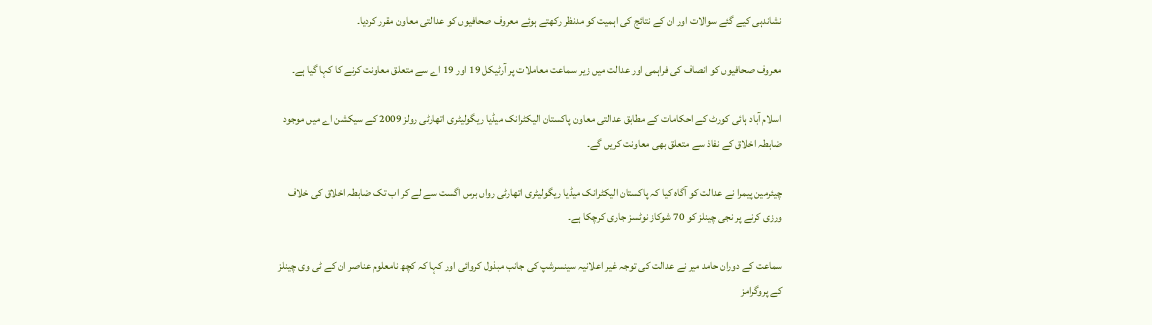نشاندہی کیے گئے سوالات اور ان کے نتائج کی اہمیت کو مدنظر رکھتے ہوئے معروف صحافیوں کو عدالتی معاون مقرر کردیا۔

معروف صحافیوں کو انصاف کی فراہمی اور عدالت میں زیر سماعت معاملات پر آرٹیکل 19 اور 19 اے سے متعلق معاونت کرنے کا کہا گیا ہے۔

اسلام آباد ہائی کورٹ کے احکامات کے مطابق عدالتی معاون پاکستان الیکٹرانک میڈیا ریگولیٹری اتھارٹی رولز 2009 کے سیکشن اے میں موجود ضابطہ اخلاق کے نفاذ سے متعلق بھی معاونت کریں گے۔

چیئرمین پیمرا نے عدالت کو آگاہ کیا کہ پاکستان الیکٹرانک میڈیا ریگولیٹری اتھارٹی رواں برس اگست سے لے کر اب تک ضابطہ اخلاق کی خلاف ورزی کرنے پر نجی چینلز کو 70 شوکاز نوٹسز جاری کرچکا ہے۔

سماعت کے دوران حامد میر نے عدالت کی توجہ غیر اعلانیہ سینسرشپ کی جانب مبذول کروائی اور کہا کہ کچھ نامعلوم عناصر ان کے ٹی وی چینلز کے پروگرامز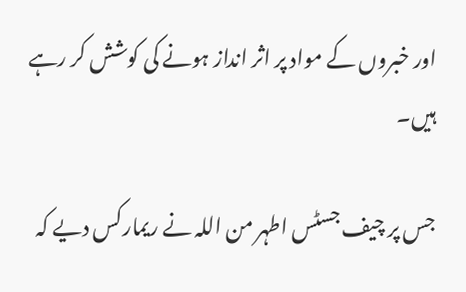اور خبروں کے مواد پر اثر انداز ہونے کی کوشش کر رہے ہیں۔

جس پر چیف جسٹس اطہر من اللہ نے ریمارکس دیے کہ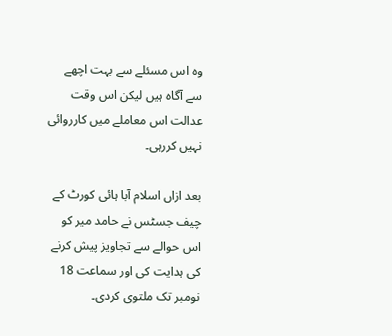وہ اس مسئلے سے بہت اچھے سے آگاہ ہیں لیکن اس وقت عدالت اس معاملے میں کارروائی نہیں کررہی۔

بعد ازاں اسلام آبا ہائی کورٹ کے چیف جسٹس نے حامد میر کو اس حوالے سے تجاویز پیش کرنے کی ہدایت کی اور سماعت 18 نومبر تک ملتوی کردی۔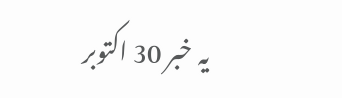یہ خبر 30 اکتوبر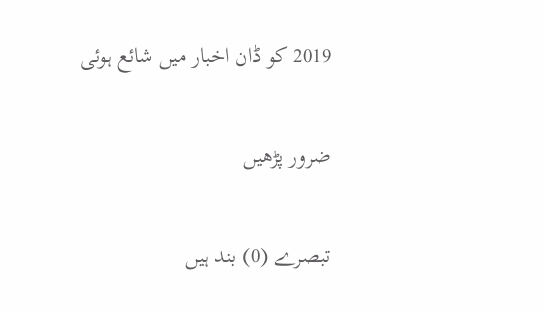2019 کو ڈان اخبار میں شائع ہوئی

ضرور پڑھیں

تبصرے (0) بند ہیں